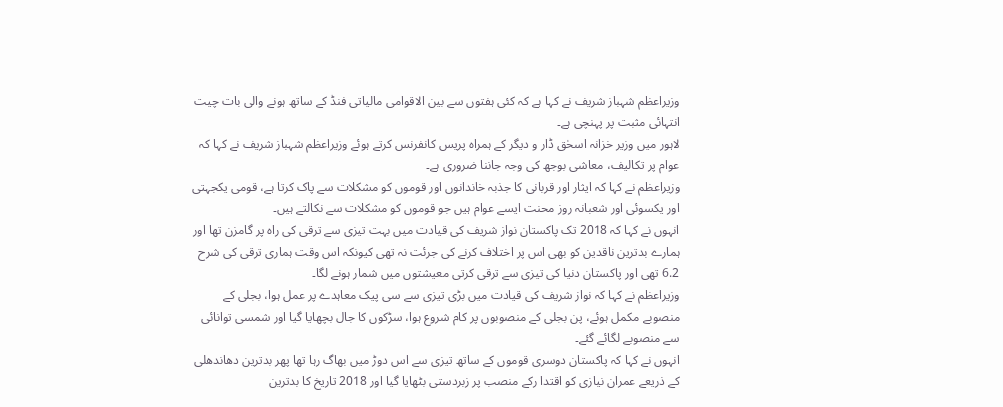وزیراعظم شہباز شریف نے کہا ہے کہ کئی ہفتوں سے بین الاقوامی مالیاتی فنڈ کے ساتھ ہونے والی بات چیت انتہائی مثبت پر پہنچی ہے۔
لاہور میں وزیر خزانہ اسحٰق ڈار و دیگر کے ہمراہ پریس کانفرنس کرتے ہوئے وزیراعظم شہباز شریف نے کہا کہ عوام پر تکالیف، معاشی بوجھ کی وجہ جاننا ضروری ہے۔
وزیراعظم نے کہا کہ ایثار اور قربانی کا جذبہ خاندانوں اور قوموں کو مشکلات سے پاک کرتا ہے، قومی یکجہتی اور یکسوئی اور شعبانہ روز محنت ایسے عوام ہیں جو قوموں کو مشکلات سے نکالتے ہیں۔
انہوں نے کہا کہ 2018 تک پاکستان نواز شریف کی قیادت میں بہت تیزی سے ترقی کی راہ پر گامزن تھا اور ہمارے بدترین ناقدین کو بھی اس پر اختلاف کرنے کی جرئت نہ تھی کیونکہ اس وقت ہماری ترقی کی شرح 6.2 تھی اور پاکستان دنیا کی تیزی سے ترقی کرتی معیشتوں میں شمار ہونے لگا۔
وزیراعظم نے کہا کہ نواز شریف کی قیادت میں بڑی تیزی سے سی پیک معاہدے پر عمل ہوا، بجلی کے منصوبے مکمل ہوئے، پن بجلی کے منصوبوں پر کام شروع ہوا، سڑکوں کا جال بچھایا گیا اور شمسی توانائی سے منصوبے لگائے گئے۔
انہوں نے کہا کہ پاکستان دوسری قوموں کے ساتھ تیزی سے اس دوڑ میں بھاگ رہا تھا پھر بدترین دھاندھلی کے ذریعے عمران نیازی کو اقتدا رکے منصب پر زبردستی بٹھایا گیا اور 2018 تاریخ کا بدترین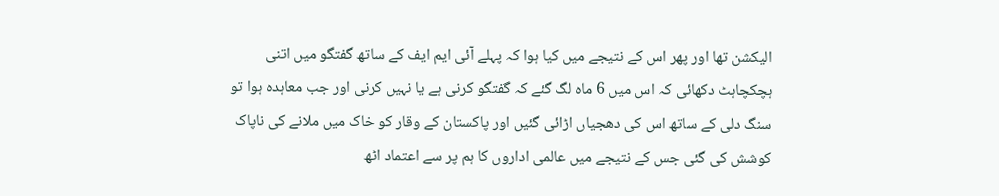الیکشن تھا اور پھر اس کے نتیجے میں کیا ہوا کہ پہلے آئی ایم ایف کے ساتھ گفتگو میں اتنی ہچکچاہٹ دکھائی کہ اس میں 6 ماہ لگ گئے کہ گفتگو کرنی ہے یا نہیں کرنی اور جب معاہدہ ہوا تو سنگ دلی کے ساتھ اس کی دھجیاں اڑائی گئیں اور پاکستان کے وقار کو خاک میں ملانے کی ناپاک کوشش کی گئی جس کے نتیجے میں عالمی اداروں کا ہم پر سے اعتماد اٹھ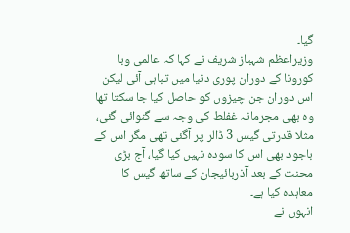گیا۔
وزیراعظم شہباز شریف نے کہا کہ عالمی وبا کورونا کے دوران پوری دنیا میں تباہی آئی لیکن اس دوران جن چیزوں کو حاصل کیا جا سکتا تھا وہ بھی مجرمانہ غفلط کی وجہ سے گنوائی گئی، مثلا قدرتی گیس 3 ڈالر پر آگئی تھی مگر اس کے باجود بھی اس کا سودہ نہیں کیا گیا، آج بڑی محنت کے بعد آذربائیجان کے ساتھ گیس کا معاہدہ کیا ہے۔
انہوں نے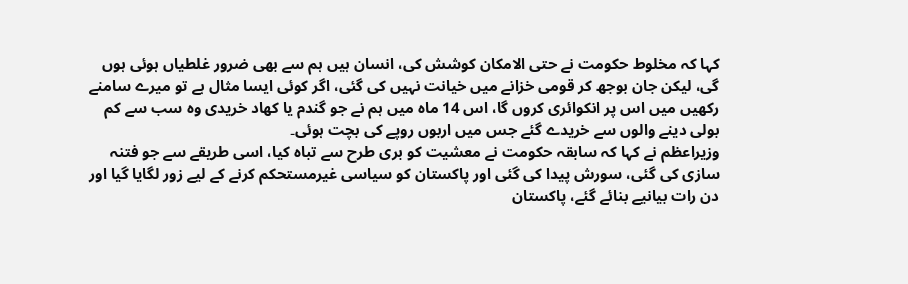کہا کہ مخلوط حکومت نے حتی الامکان کوشش کی، انسان ہیں ہم سے بھی ضرور غلطیاں ہوئی ہوں گی، لیکن جان بوجھ کر قومی خزانے میں خیانت نہیں کی گئی، اگر کوئی ایسا مثال ہے تو میرے سامنے رکھیں میں اس پر انکوائری کروں گا، اس 14 ماہ میں ہم نے جو گندم یا کھاد خریدی وہ سب سے کم بولی دینے والوں سے خریدے گئے جس میں اربوں روپے کی بچت ہوئی۔
وزیراعظم نے کہا کہ سابقہ حکومت نے معشیت کو بری طرح سے تباہ کیا، اسی طریقے سے جو فتنہ سازی کی گئی، سورش پیدا کی گئی اور پاکستان کو سیاسی غیرمستحکم کرنے کے لیے زور لگایا گیا اور دن رات بیانیے بنائے گئے، پاکستان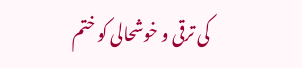کی ترقی و خوشحالی کو ختم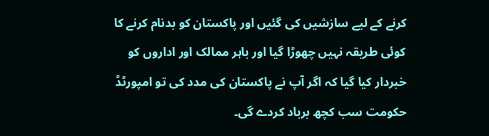کرنے کے لیے سازشیں کی گئیں اور پاکستان کو بدنام کرنے کا کوئی طریقہ نہیں چھوڑا گیا اور باہر ممالک اور اداروں کو خبردار کیا گیا کہ اگر آپ نے پاکستان کی مدد کی تو امپورٹڈ حکومت سب کچھ برباد کردے گی۔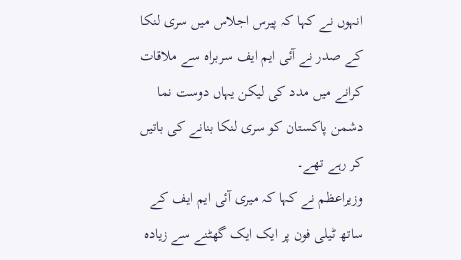انہوں نے کہا کہ پیرس اجلاس میں سری لنکا کے صدر نے آئی ایم ایف سربراہ سے ملاقات کرانے میں مدد کی لیکن یہاں دوست نما دشمن پاکستان کو سری لنکا بنانے کی باتیں کر رہے تھے۔
وزیراعظم نے کہا کہ میری آئی ایم ایف کے ساتھ ٹیلی فون پر ایک ایک گھٹنے سے زیادہ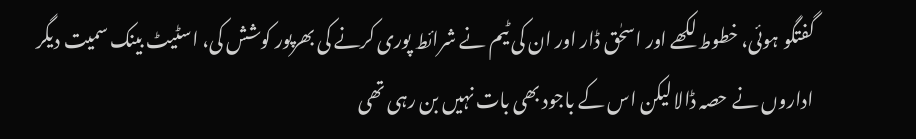گفتگو ہوئی، خطوط لکھے اور اسحٰق ڈار اور ان کی ٹیم نے شرائط پوری کرنے کی بھرپور کوشش کی، اسٹیٹ بینک سمیت دیگر اداروں نے حصہ ڈالا لیکن اس کے باجود بھی بات نہیں بن رہی تھی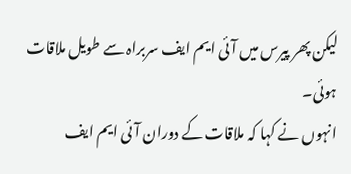لیکن پھر پیرس میں آئی ایم ایف سربراہ سے طویل ملاقات ہوئی۔
انہوں نے کہا کہ ملاقات کے دوران آئی ایم ایف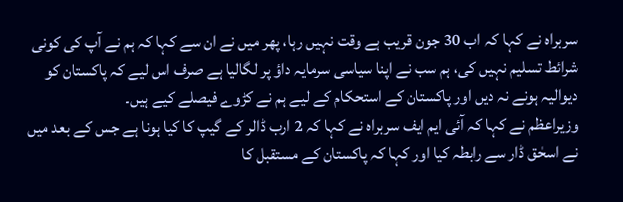سربراہ نے کہا کہ اب 30 جون قریب ہے وقت نہیں رہا، پھر میں نے ان سے کہا کہ ہم نے آپ کی کونی شرائط تسلیم نہیں کی، ہم سب نے اپنا سیاسی سرمایہ داؤ پر لگالیا ہے صرف اس لیے کہ پاکستان کو دیوالیہ ہونے نہ دیں اور پاکستان کے استحکام کے لیے ہم نے کڑوے فیصلے کیے ہیں۔
وزیراعظم نے کہا کہ آئی ایم ایف سربراہ نے کہا کہ 2 ارب ڈالر کے گیپ کا کیا ہونا ہے جس کے بعد میں نے اسحٰق ڈار سے رابطہ کیا اور کہا کہ پاکستان کے مستقبل کا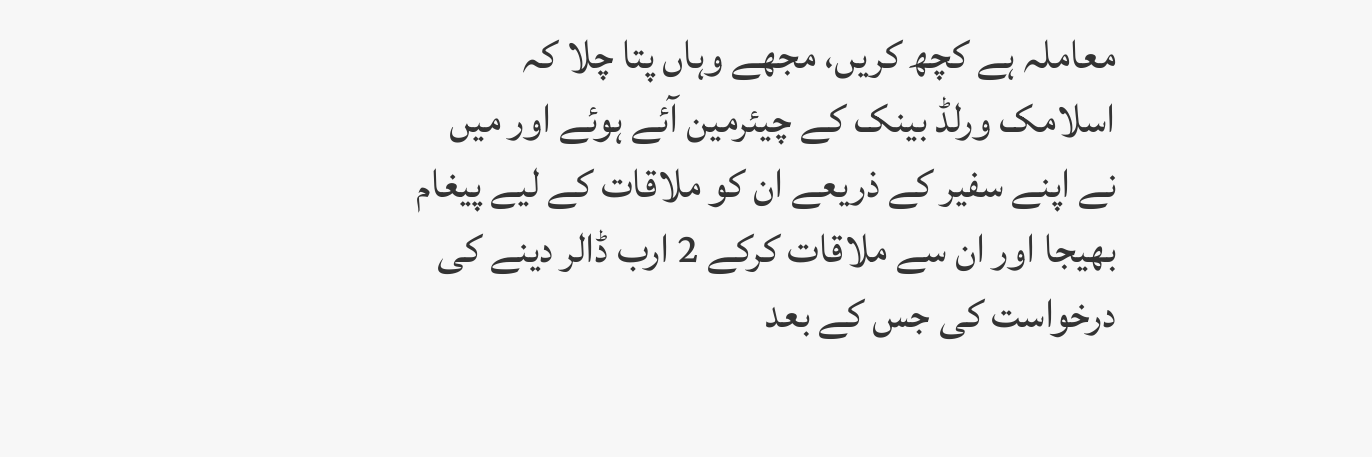معاملہ ہے کچھ کریں، مجھے وہاں پتا چلا کہ اسلامک ورلڈ بینک کے چیئرمین آئے ہوئے اور میں نے اپنے سفیر کے ذریعے ان کو ملاقات کے لیے پیغام بھیجا اور ان سے ملاقات کرکے 2 ارب ڈالر دینے کی درخواست کی جس کے بعد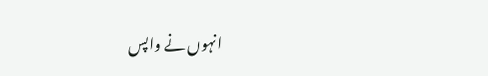انہوں نے واپس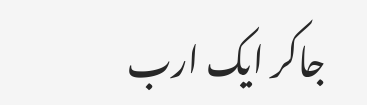جاکر ایک ارب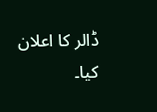ڈالر کا اعلان کیا۔